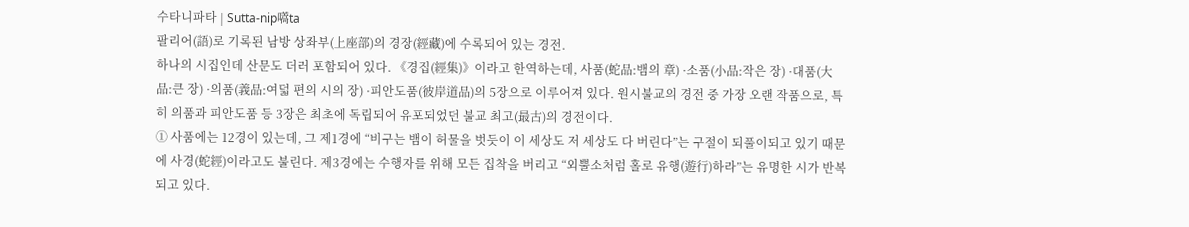수타니파타 | Sutta-nip嚆ta
팔리어(語)로 기록된 남방 상좌부(上座部)의 경장(經藏)에 수록되어 있는 경전.
하나의 시집인데 산문도 더러 포함되어 있다. 《경집(經集)》이라고 한역하는데, 사품(蛇品:뱀의 章) ·소품(小品:작은 장) ·대품(大品:큰 장) ·의품(義品:여덟 편의 시의 장) ·피안도품(彼岸道品)의 5장으로 이루어져 있다. 원시불교의 경전 중 가장 오랜 작품으로, 특히 의품과 피안도품 등 3장은 최초에 독립되어 유포되었던 불교 최고(最古)의 경전이다.
① 사품에는 12경이 있는데, 그 제1경에 “비구는 뱀이 허물을 벗듯이 이 세상도 저 세상도 다 버린다”는 구절이 되풀이되고 있기 때문에 사경(蛇經)이라고도 불린다. 제3경에는 수행자를 위해 모든 집착을 버리고 “외뿔소처럼 홀로 유행(遊行)하라”는 유명한 시가 반복되고 있다.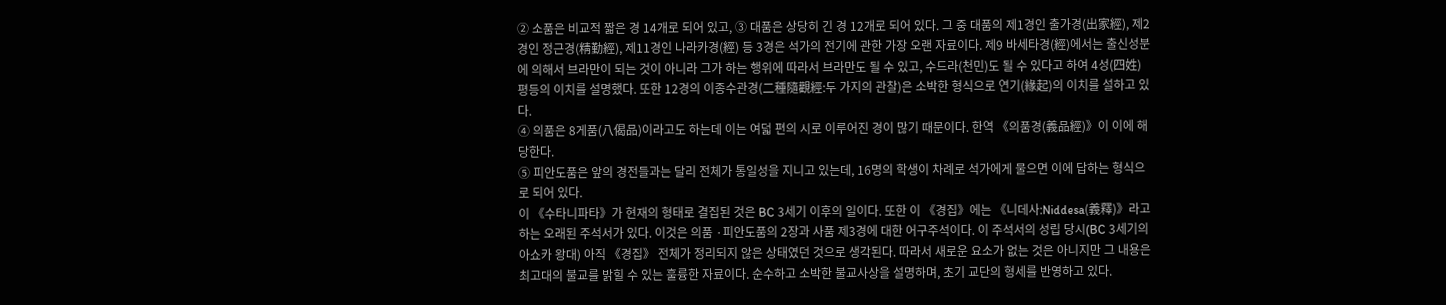② 소품은 비교적 짧은 경 14개로 되어 있고, ③ 대품은 상당히 긴 경 12개로 되어 있다. 그 중 대품의 제1경인 출가경(出家經), 제2경인 정근경(精勤經), 제11경인 나라카경(經) 등 3경은 석가의 전기에 관한 가장 오랜 자료이다. 제9 바세타경(經)에서는 출신성분에 의해서 브라만이 되는 것이 아니라 그가 하는 행위에 따라서 브라만도 될 수 있고, 수드라(천민)도 될 수 있다고 하여 4성(四姓) 평등의 이치를 설명했다. 또한 12경의 이종수관경(二種隨觀經:두 가지의 관찰)은 소박한 형식으로 연기(緣起)의 이치를 설하고 있다.
④ 의품은 8게품(八偈品)이라고도 하는데 이는 여덟 편의 시로 이루어진 경이 많기 때문이다. 한역 《의품경(義品經)》이 이에 해당한다.
⑤ 피안도품은 앞의 경전들과는 달리 전체가 통일성을 지니고 있는데, 16명의 학생이 차례로 석가에게 물으면 이에 답하는 형식으로 되어 있다.
이 《수타니파타》가 현재의 형태로 결집된 것은 BC 3세기 이후의 일이다. 또한 이 《경집》에는 《니데사:Niddesa(義釋)》라고 하는 오래된 주석서가 있다. 이것은 의품 ·피안도품의 2장과 사품 제3경에 대한 어구주석이다. 이 주석서의 성립 당시(BC 3세기의 아쇼카 왕대) 아직 《경집》 전체가 정리되지 않은 상태였던 것으로 생각된다. 따라서 새로운 요소가 없는 것은 아니지만 그 내용은 최고대의 불교를 밝힐 수 있는 훌륭한 자료이다. 순수하고 소박한 불교사상을 설명하며, 초기 교단의 형세를 반영하고 있다.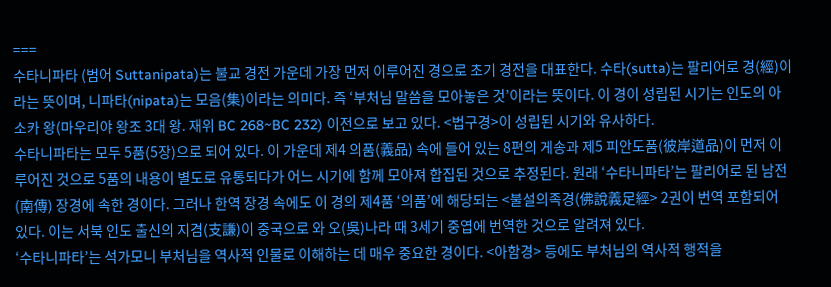===
수타니파타 (범어 Suttanipata)는 불교 경전 가운데 가장 먼저 이루어진 경으로 초기 경전을 대표한다. 수타(sutta)는 팔리어로 경(經)이라는 뜻이며, 니파타(nipata)는 모음(集)이라는 의미다. 즉 ‘부처님 말씀을 모아놓은 것’이라는 뜻이다. 이 경이 성립된 시기는 인도의 아소카 왕(마우리야 왕조 3대 왕. 재위 BC 268~BC 232) 이전으로 보고 있다. <법구경>이 성립된 시기와 유사하다.
수타니파타는 모두 5품(5장)으로 되어 있다. 이 가운데 제4 의품(義品) 속에 들어 있는 8편의 게송과 제5 피안도품(彼岸道品)이 먼저 이루어진 것으로 5품의 내용이 별도로 유통되다가 어느 시기에 함께 모아져 합집된 것으로 추정된다. 원래 ‘수타니파타’는 팔리어로 된 남전(南傳) 장경에 속한 경이다. 그러나 한역 장경 속에도 이 경의 제4품 ‘의품’에 해당되는 <불설의족경(佛說義足經> 2권이 번역 포함되어 있다. 이는 서북 인도 출신의 지겸(支謙)이 중국으로 와 오(吳)나라 때 3세기 중엽에 번역한 것으로 알려져 있다.
‘수타니파타’는 석가모니 부처님을 역사적 인물로 이해하는 데 매우 중요한 경이다. <아함경> 등에도 부처님의 역사적 행적을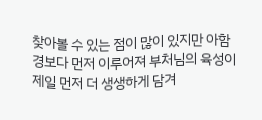찾아볼 수 있는 점이 많이 있지만 아함경보다 먼저 이루어져 부처님의 육성이 제일 먼저 더 생생하게 담겨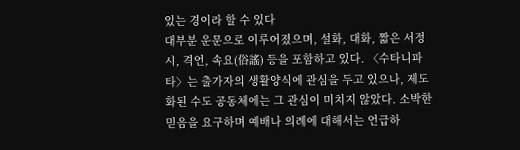있는 경이라 할 수 있다
대부분 운문으로 이루어졌으며, 설화, 대화, 짧은 서정시, 격언, 속요(俗謠) 등을 포함하고 있다. 〈수타니파타〉는 출가자의 생활양식에 관심을 두고 있으나, 제도화된 수도 공동체에는 그 관심이 미치지 않았다. 소박한 믿음을 요구하며 예배나 의례에 대해서는 언급하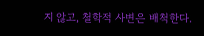지 않고, 철학적 사변은 배척한다.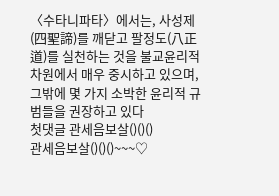〈수타니파타〉에서는, 사성제(四聖諦)를 깨닫고 팔정도(八正道)를 실천하는 것을 불교윤리적 차원에서 매우 중시하고 있으며, 그밖에 몇 가지 소박한 윤리적 규범들을 권장하고 있다
첫댓글 관세음보살()()()
관세음보살()()()~~~♡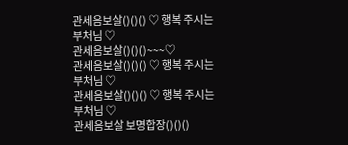관세음보살()()() ♡ 행복 주시는 부처님 ♡
관세음보살()()()~~~♡
관세음보살()()() ♡ 행복 주시는 부처님 ♡
관세음보살()()() ♡ 행복 주시는 부처님 ♡
관세음보살 보명합장()()()